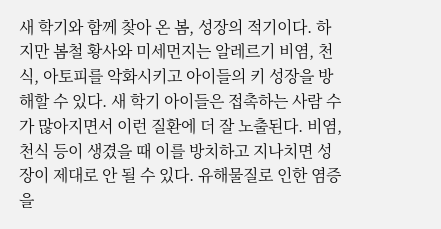새 학기와 함께 찾아 온 봄, 성장의 적기이다. 하지만 봄철 황사와 미세먼지는 알레르기 비염, 천식, 아토피를 악화시키고 아이들의 키 성장을 방해할 수 있다. 새 학기 아이들은 접촉하는 사람 수가 많아지면서 이런 질환에 더 잘 노출된다. 비염, 천식 등이 생겼을 때 이를 방치하고 지나치면 성장이 제대로 안 될 수 있다. 유해물질로 인한 염증을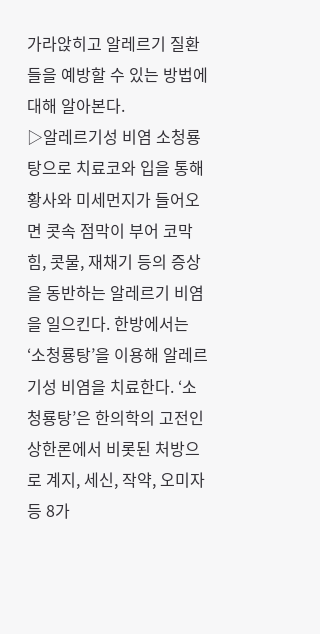가라앉히고 알레르기 질환들을 예방할 수 있는 방법에 대해 알아본다.
▷알레르기성 비염 소청룡탕으로 치료코와 입을 통해 황사와 미세먼지가 들어오면 콧속 점막이 부어 코막힘, 콧물, 재채기 등의 증상을 동반하는 알레르기 비염을 일으킨다. 한방에서는 ‘소청룡탕’을 이용해 알레르기성 비염을 치료한다. ‘소청룡탕’은 한의학의 고전인 상한론에서 비롯된 처방으로 계지, 세신, 작약, 오미자 등 8가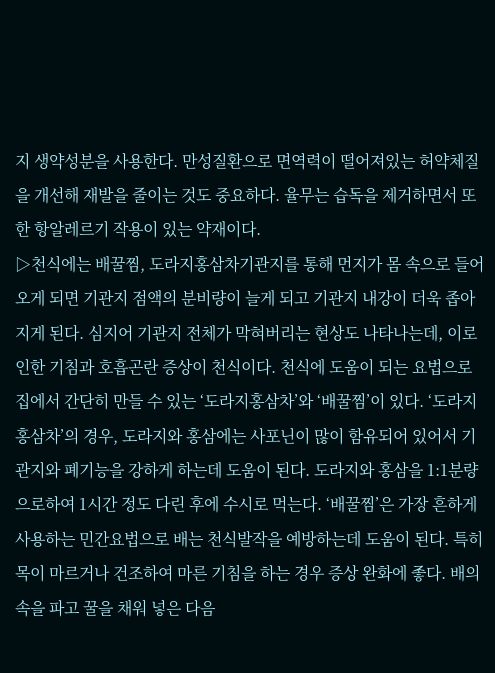지 생약성분을 사용한다. 만성질환으로 면역력이 떨어져있는 허약체질을 개선해 재발을 줄이는 것도 중요하다. 율무는 습독을 제거하면서 또한 항알레르기 작용이 있는 약재이다.
▷천식에는 배꿀찜, 도라지홍삼차기관지를 통해 먼지가 몸 속으로 들어오게 되면 기관지 점액의 분비량이 늘게 되고 기관지 내강이 더욱 좁아지게 된다. 심지어 기관지 전체가 막혀버리는 현상도 나타나는데, 이로 인한 기침과 호흡곤란 증상이 천식이다. 천식에 도움이 되는 요법으로 집에서 간단히 만들 수 있는 ‘도라지홍삼차’와 ‘배꿀찜’이 있다. ‘도라지홍삼차’의 경우, 도라지와 홍삼에는 사포닌이 많이 함유되어 있어서 기관지와 폐기능을 강하게 하는데 도움이 된다. 도라지와 홍삼을 1:1분량으로하여 1시간 정도 다린 후에 수시로 먹는다. ‘배꿀찜’은 가장 흔하게 사용하는 민간요법으로 배는 천식발작을 예방하는데 도움이 된다. 특히 목이 마르거나 건조하여 마른 기침을 하는 경우 증상 완화에 좋다. 배의 속을 파고 꿀을 채워 넣은 다음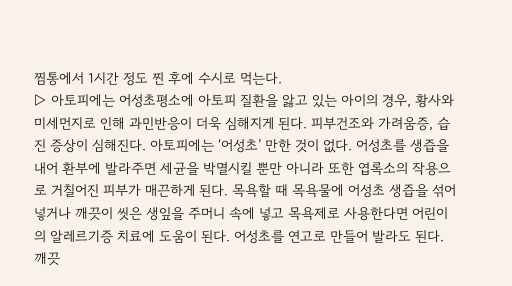찜통에서 1시간 정도 찐 후에 수시로 먹는다.
▷ 아토피에는 어성초평소에 아토피 질환을 앓고 있는 아이의 경우, 황사와 미세먼지로 인해 과민반응이 더욱 심해지게 된다. 피부건조와 가려움증, 습진 증상이 심해진다. 아토피에는 ‘어성초’ 만한 것이 없다. 어성초를 생즙을 내어 환부에 발라주면 세균을 박멸시킬 뿐만 아니라 또한 엽록소의 작용으로 거칠어진 피부가 매끈하게 된다. 목욕할 때 목욕물에 어성초 생즙을 섞어 넣거나 깨끗이 씻은 생잎을 주머니 속에 넣고 목욕제로 사용한다면 어린이의 알레르기증 치료에 도움이 된다. 어성초를 연고로 만들어 발라도 된다. 깨끗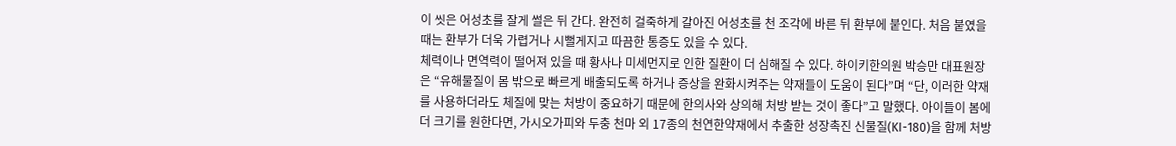이 씻은 어성초를 잘게 썰은 뒤 간다. 완전히 걸죽하게 갈아진 어성초를 천 조각에 바른 뒤 환부에 붙인다. 처음 붙였을 때는 환부가 더욱 가렵거나 시뻘게지고 따끔한 통증도 있을 수 있다.
체력이나 면역력이 떨어져 있을 때 황사나 미세먼지로 인한 질환이 더 심해질 수 있다. 하이키한의원 박승만 대표원장은 “유해물질이 몸 밖으로 빠르게 배출되도록 하거나 증상을 완화시켜주는 약재들이 도움이 된다”며 “단, 이러한 약재를 사용하더라도 체질에 맞는 처방이 중요하기 때문에 한의사와 상의해 처방 받는 것이 좋다”고 말했다. 아이들이 봄에 더 크기를 원한다면, 가시오가피와 두충 천마 외 17종의 천연한약재에서 추출한 성장촉진 신물질(KI-180)을 함께 처방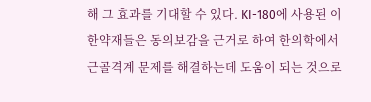해 그 효과를 기대할 수 있다. KI-180에 사용된 이 한약재들은 동의보감을 근거로 하여 한의학에서 근골격계 문제를 해결하는데 도움이 되는 것으로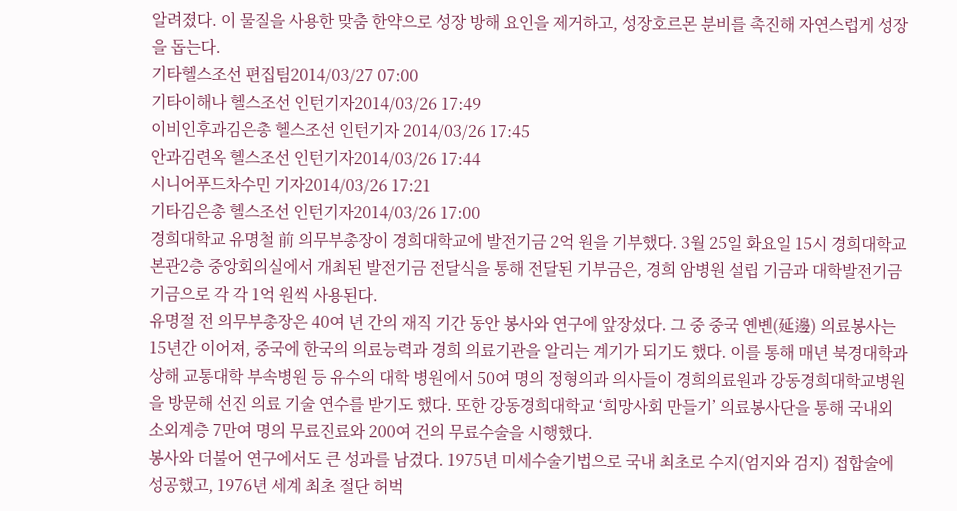알려졌다. 이 물질을 사용한 맞춤 한약으로 성장 방해 요인을 제거하고, 성장호르몬 분비를 촉진해 자연스럽게 성장을 돕는다.
기타헬스조선 편집팀2014/03/27 07:00
기타이해나 헬스조선 인턴기자2014/03/26 17:49
이비인후과김은총 헬스조선 인턴기자 2014/03/26 17:45
안과김련옥 헬스조선 인턴기자2014/03/26 17:44
시니어푸드차수민 기자2014/03/26 17:21
기타김은총 헬스조선 인턴기자2014/03/26 17:00
경희대학교 유명철 前 의무부총장이 경희대학교에 발전기금 2억 원을 기부했다. 3월 25일 화요일 15시 경희대학교 본관2층 중앙회의실에서 개최된 발전기금 전달식을 통해 전달된 기부금은, 경희 암병원 설립 기금과 대학발전기금 기금으로 각 각 1억 원씩 사용된다.
유명절 전 의무부총장은 40여 년 간의 재직 기간 동안 봉사와 연구에 앞장섰다. 그 중 중국 옌볜(延邊) 의료봉사는 15년간 이어져, 중국에 한국의 의료능력과 경희 의료기관을 알리는 계기가 되기도 했다. 이를 통해 매년 북경대학과 상해 교통대학 부속병원 등 유수의 대학 병원에서 50여 명의 정형의과 의사들이 경희의료원과 강동경희대학교병원을 방문해 선진 의료 기술 연수를 받기도 했다. 또한 강동경희대학교 ‘희망사회 만들기’ 의료봉사단을 통해 국내외 소외계층 7만여 명의 무료진료와 200여 건의 무료수술을 시행했다.
봉사와 더불어 연구에서도 큰 성과를 남겼다. 1975년 미세수술기법으로 국내 최초로 수지(엄지와 검지) 접합술에 성공했고, 1976년 세계 최초 절단 허벅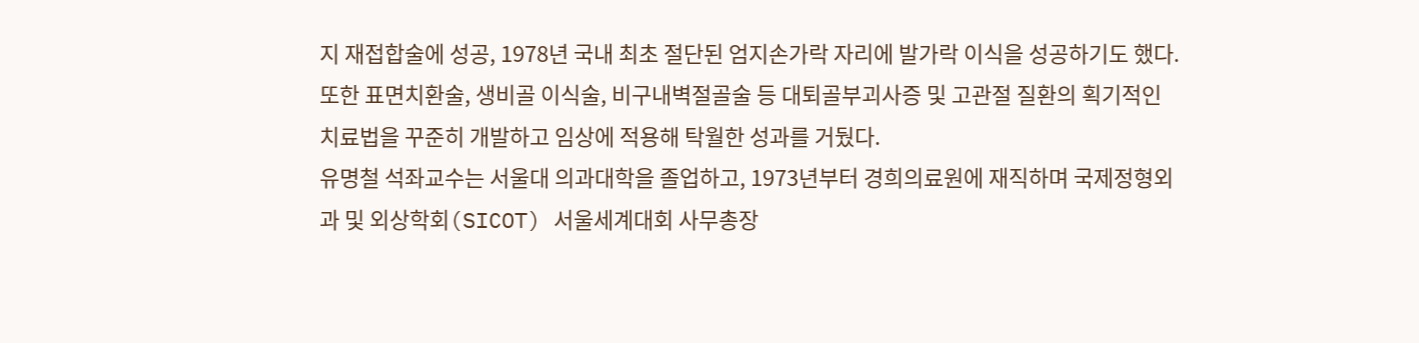지 재접합술에 성공, 1978년 국내 최초 절단된 엄지손가락 자리에 발가락 이식을 성공하기도 했다. 또한 표면치환술, 생비골 이식술, 비구내벽절골술 등 대퇴골부괴사증 및 고관절 질환의 획기적인 치료법을 꾸준히 개발하고 임상에 적용해 탁월한 성과를 거뒀다.
유명철 석좌교수는 서울대 의과대학을 졸업하고, 1973년부터 경희의료원에 재직하며 국제정형외과 및 외상학회(SICOT) 서울세계대회 사무총장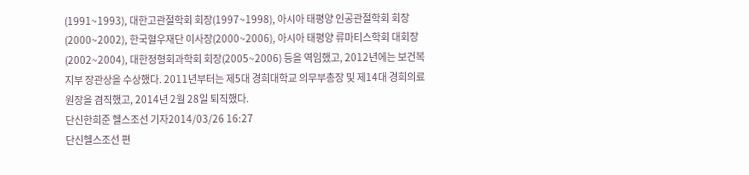(1991~1993), 대한고관절학회 회장(1997~1998), 아시아 태평양 인공관절학회 회장(2000~2002), 한국혈우재단 이사장(2000~2006), 아시아 태평양 류마티스학회 대회장(2002~2004), 대한정형회과학회 회장(2005~2006) 등을 역임했고, 2012년에는 보건복지부 장관상을 수상했다. 2011년부터는 제5대 경희대학교 의무부총장 및 제14대 경희의료원장을 겸직했고, 2014년 2월 28일 퇴직했다.
단신한희준 헬스조선 기자2014/03/26 16:27
단신헬스조선 편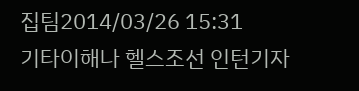집팀2014/03/26 15:31
기타이해나 헬스조선 인턴기자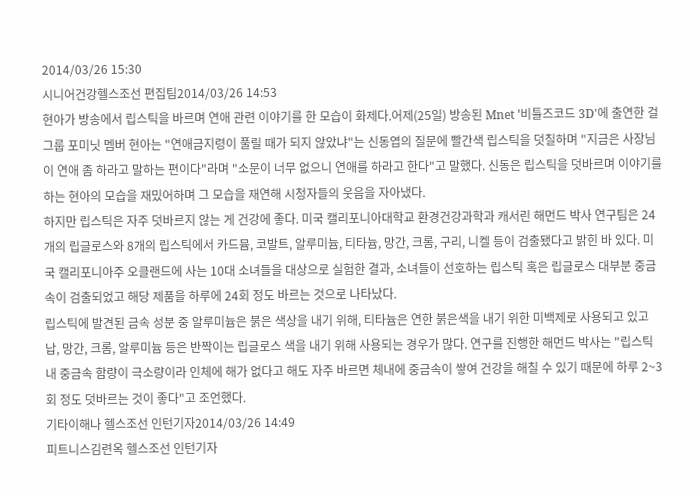2014/03/26 15:30
시니어건강헬스조선 편집팀2014/03/26 14:53
현아가 방송에서 립스틱을 바르며 연애 관련 이야기를 한 모습이 화제다.어제(25일) 방송된 Mnet '비틀즈코드 3D'에 출연한 걸그룹 포미닛 멤버 현아는 "연애금지령이 풀릴 때가 되지 않았냐"는 신동엽의 질문에 빨간색 립스틱을 덧칠하며 "지금은 사장님이 연애 좀 하라고 말하는 편이다"라며 "소문이 너무 없으니 연애를 하라고 한다"고 말했다. 신동은 립스틱을 덧바르며 이야기를 하는 현아의 모습을 재밌어하며 그 모습을 재연해 시청자들의 웃음을 자아냈다.
하지만 립스틱은 자주 덧바르지 않는 게 건강에 좋다. 미국 캘리포니아대학교 환경건강과학과 캐서린 해먼드 박사 연구팀은 24개의 립글로스와 8개의 립스틱에서 카드뮴, 코발트, 알루미늄, 티타늄, 망간, 크롬, 구리, 니켈 등이 검출됐다고 밝힌 바 있다. 미국 캘리포니아주 오클랜드에 사는 10대 소녀들을 대상으로 실험한 결과, 소녀들이 선호하는 립스틱 혹은 립글로스 대부분 중금속이 검출되었고 해당 제품을 하루에 24회 정도 바르는 것으로 나타났다.
립스틱에 발견된 금속 성분 중 알루미늄은 붉은 색상을 내기 위해, 티타늄은 연한 붉은색을 내기 위한 미백제로 사용되고 있고 납, 망간, 크롬, 알루미늄 등은 반짝이는 립글로스 색을 내기 위해 사용되는 경우가 많다. 연구를 진행한 해먼드 박사는 "립스틱 내 중금속 함량이 극소량이라 인체에 해가 없다고 해도 자주 바르면 체내에 중금속이 쌓여 건강을 해칠 수 있기 때문에 하루 2~3회 정도 덧바르는 것이 좋다"고 조언했다.
기타이해나 헬스조선 인턴기자2014/03/26 14:49
피트니스김련옥 헬스조선 인턴기자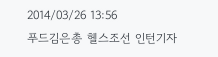2014/03/26 13:56
푸드김은총 헬스조선 인턴기자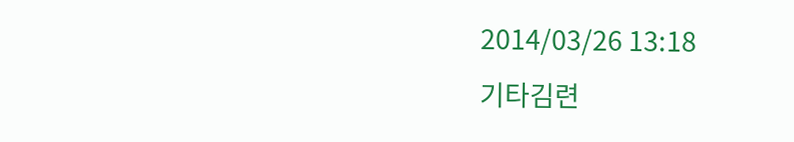2014/03/26 13:18
기타김련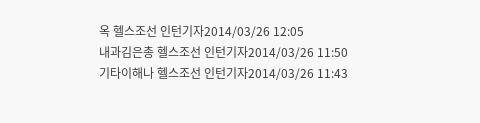옥 헬스조선 인턴기자2014/03/26 12:05
내과김은총 헬스조선 인턴기자2014/03/26 11:50
기타이해나 헬스조선 인턴기자2014/03/26 11:43